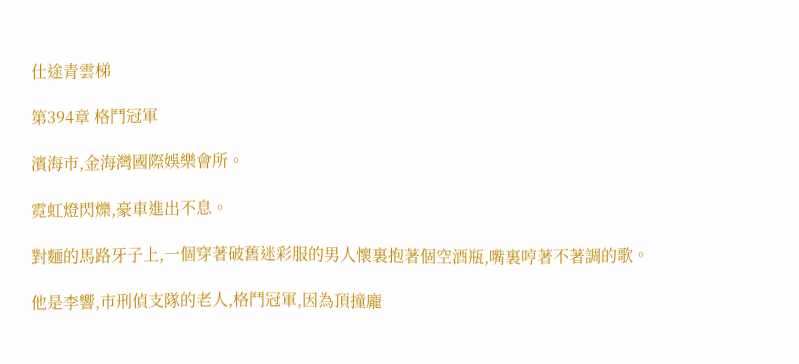仕途青雲梯

第394章 格鬥冠軍

濱海市,金海灣國際娛樂會所。

霓虹燈閃爍,豪車進出不息。

對麵的馬路牙子上,一個穿著破舊迷彩服的男人懷裏抱著個空酒瓶,嘴裏哼著不著調的歌。

他是李響,市刑偵支隊的老人,格鬥冠軍,因為頂撞龐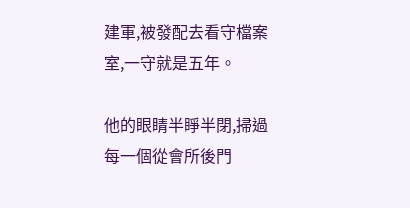建軍,被發配去看守檔案室,一守就是五年。

他的眼睛半睜半閉,掃過每一個從會所後門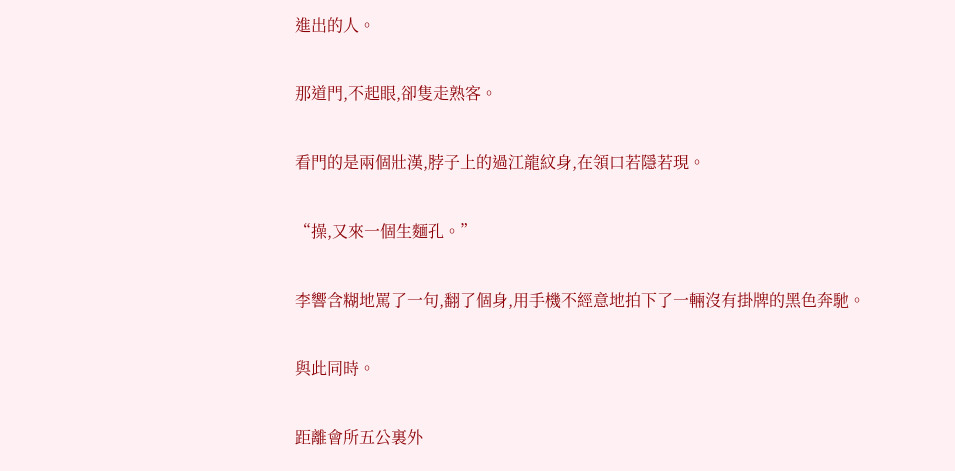進出的人。

那道門,不起眼,卻隻走熟客。

看門的是兩個壯漢,脖子上的過江龍紋身,在領口若隱若現。

“操,又來一個生麵孔。”

李響含糊地罵了一句,翻了個身,用手機不經意地拍下了一輛沒有掛牌的黑色奔馳。

與此同時。

距離會所五公裏外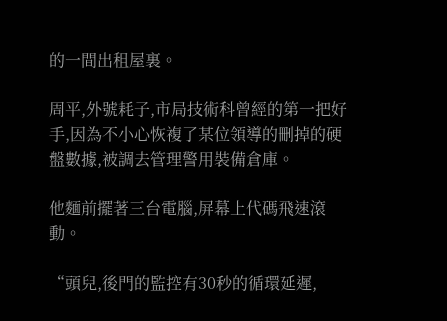的一間出租屋裏。

周平,外號耗子,市局技術科曾經的第一把好手,因為不小心恢複了某位領導的刪掉的硬盤數據,被調去管理警用裝備倉庫。

他麵前擺著三台電腦,屏幕上代碼飛速滾動。

“頭兒,後門的監控有30秒的循環延遲,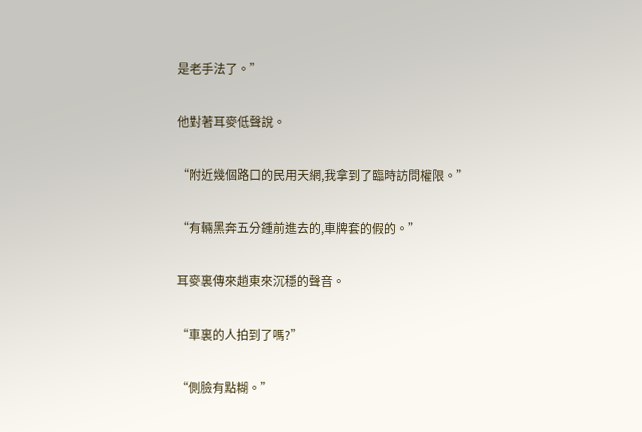是老手法了。”

他對著耳麥低聲說。

“附近幾個路口的民用天網,我拿到了臨時訪問權限。”

“有輛黑奔五分鍾前進去的,車牌套的假的。”

耳麥裏傳來趙東來沉穩的聲音。

“車裏的人拍到了嗎?”

“側臉有點糊。”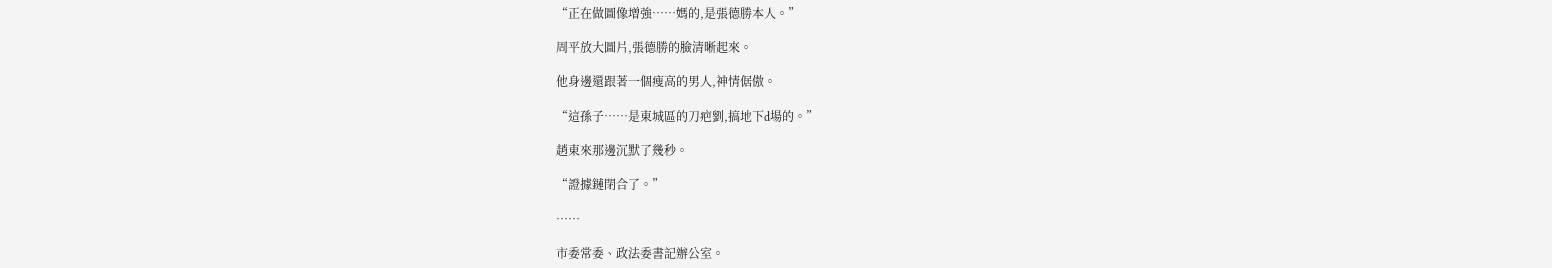“正在做圖像增強……媽的,是張德勝本人。”

周平放大圖片,張德勝的臉清晰起來。

他身邊還跟著一個瘦高的男人,神情倨傲。

“這孫子……是東城區的刀疤劉,搞地下d場的。”

趙東來那邊沉默了幾秒。

“證據鏈閉合了。”

……

市委常委、政法委書記辦公室。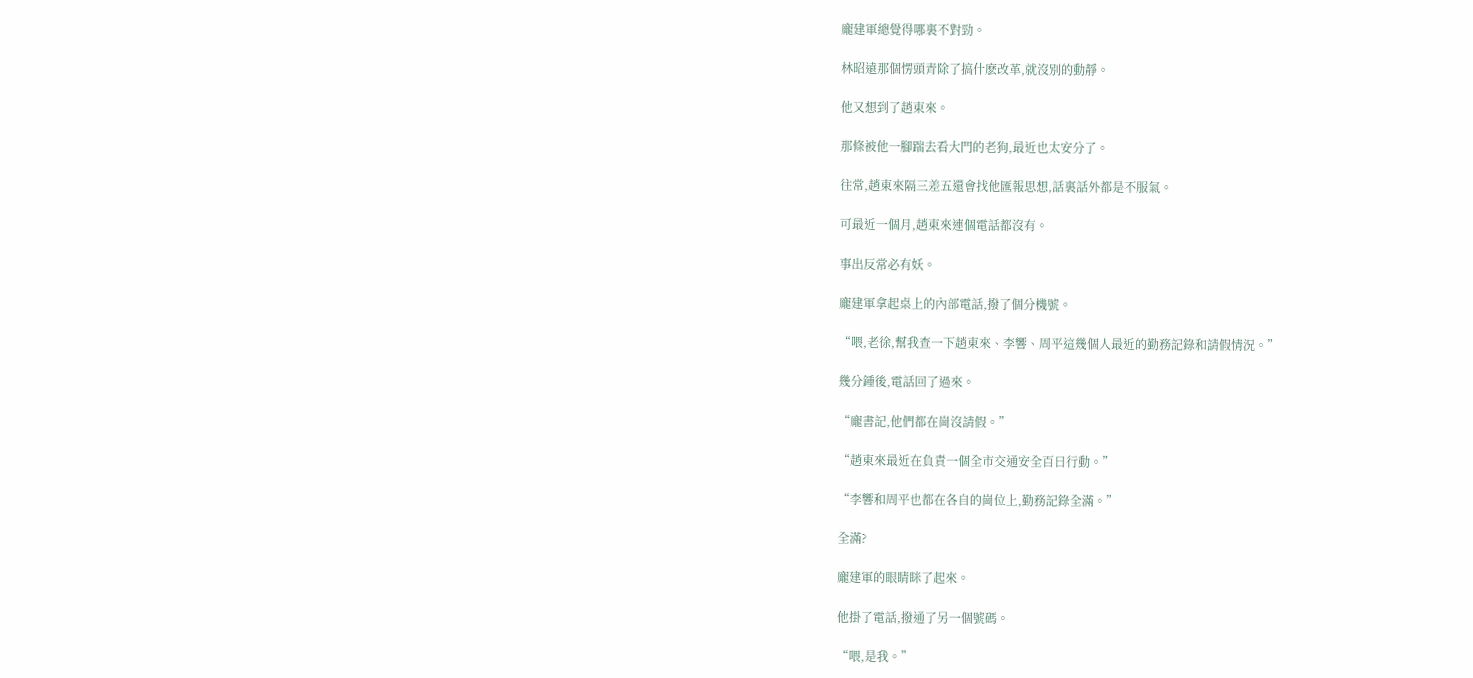龐建軍總覺得哪裏不對勁。

林昭遠那個愣頭青除了搞什麽改革,就沒別的動靜。

他又想到了趙東來。

那條被他一腳踹去看大門的老狗,最近也太安分了。

往常,趙東來隔三差五還會找他匯報思想,話裏話外都是不服氣。

可最近一個月,趙東來連個電話都沒有。

事出反常必有妖。

龐建軍拿起桌上的內部電話,撥了個分機號。

“喂,老徐,幫我查一下趙東來、李響、周平這幾個人最近的勤務記錄和請假情況。”

幾分鍾後,電話回了過來。

“龐書記,他們都在崗沒請假。”

“趙東來最近在負責一個全市交通安全百日行動。”

“李響和周平也都在各自的崗位上,勤務記錄全滿。”

全滿?

龐建軍的眼睛眯了起來。

他掛了電話,撥通了另一個號碼。

“喂,是我。”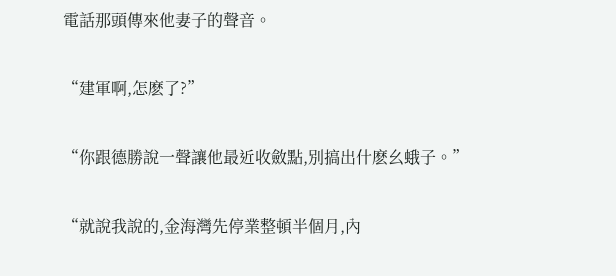電話那頭傳來他妻子的聲音。

“建軍啊,怎麽了?”

“你跟德勝說一聲讓他最近收斂點,別搞出什麽幺蛾子。”

“就說我說的,金海灣先停業整頓半個月,內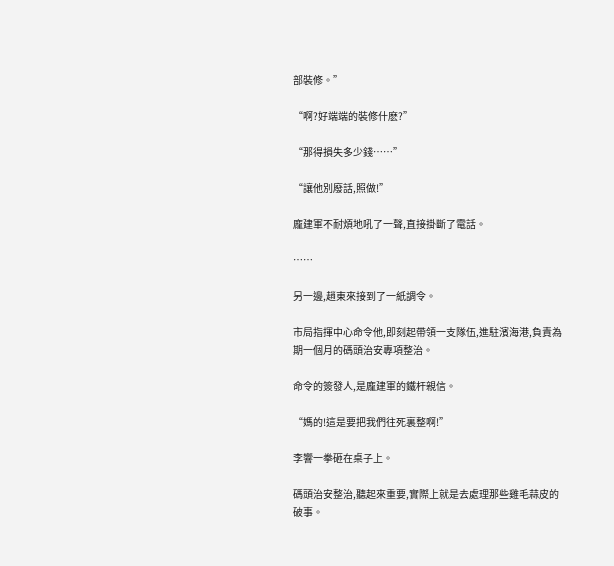部裝修。”

“啊?好端端的裝修什麽?”

“那得損失多少錢……”

“讓他別廢話,照做!”

龐建軍不耐煩地吼了一聲,直接掛斷了電話。

……

另一邊,趙東來接到了一紙調令。

市局指揮中心命令他,即刻起帶領一支隊伍,進駐濱海港,負責為期一個月的碼頭治安專項整治。

命令的簽發人,是龐建軍的鐵杆親信。

“媽的!這是要把我們往死裏整啊!”

李響一拳砸在桌子上。

碼頭治安整治,聽起來重要,實際上就是去處理那些雞毛蒜皮的破事。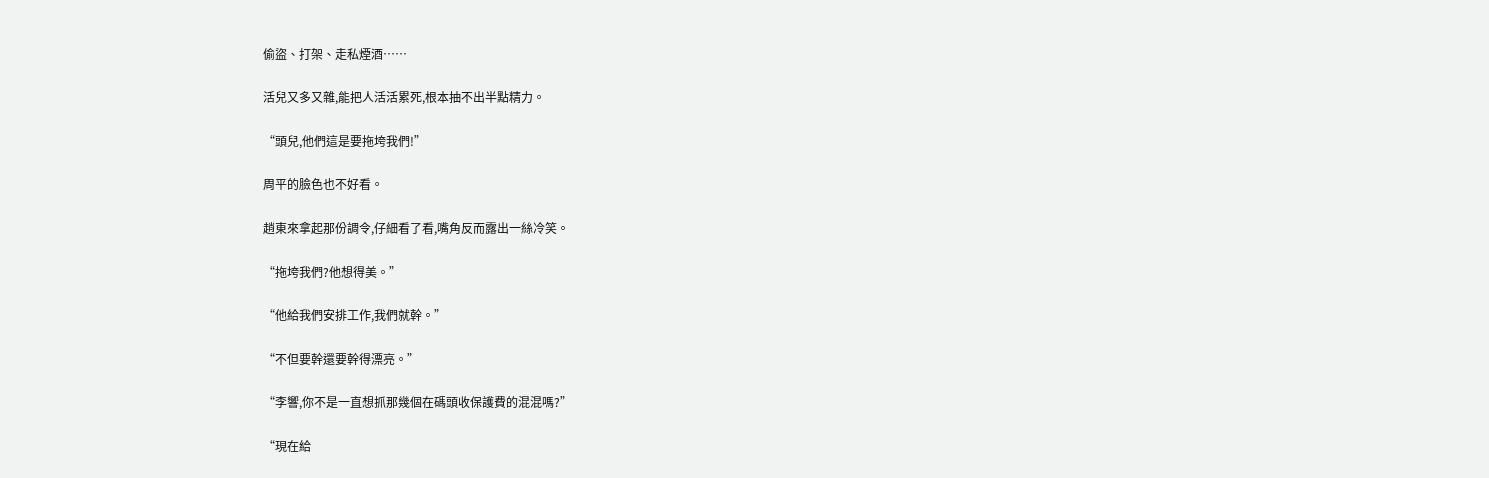偷盜、打架、走私煙酒……

活兒又多又雜,能把人活活累死,根本抽不出半點精力。

“頭兒,他們這是要拖垮我們!”

周平的臉色也不好看。

趙東來拿起那份調令,仔細看了看,嘴角反而露出一絲冷笑。

“拖垮我們?他想得美。”

“他給我們安排工作,我們就幹。”

“不但要幹還要幹得漂亮。”

“李響,你不是一直想抓那幾個在碼頭收保護費的混混嗎?”

“現在給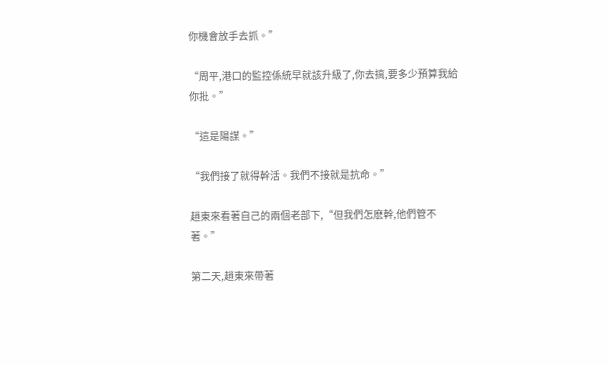你機會放手去抓。”

“周平,港口的監控係統早就該升級了,你去搞,要多少預算我給你批。”

“這是陽謀。”

“我們接了就得幹活。我們不接就是抗命。”

趙東來看著自己的兩個老部下,“但我們怎麽幹,他們管不著。”

第二天,趙東來帶著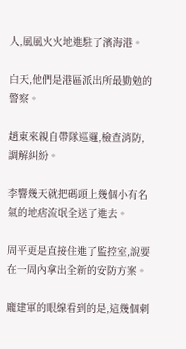人,風風火火地進駐了濱海港。

白天,他們是港區派出所最勤勉的警察。

趙東來親自帶隊巡邏,檢查消防,調解糾紛。

李響幾天就把碼頭上幾個小有名氣的地痞流氓全送了進去。

周平更是直接住進了監控室,說要在一周內拿出全新的安防方案。

龐建軍的眼線看到的是,這幾個刺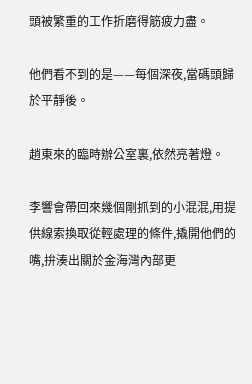頭被繁重的工作折磨得筋疲力盡。

他們看不到的是——每個深夜,當碼頭歸於平靜後。

趙東來的臨時辦公室裏,依然亮著燈。

李響會帶回來幾個剛抓到的小混混,用提供線索換取從輕處理的條件,撬開他們的嘴,拚湊出關於金海灣內部更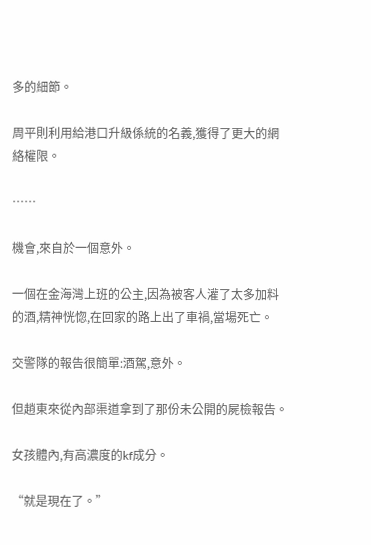多的細節。

周平則利用給港口升級係統的名義,獲得了更大的網絡權限。

……

機會,來自於一個意外。

一個在金海灣上班的公主,因為被客人灌了太多加料的酒,精神恍惚,在回家的路上出了車禍,當場死亡。

交警隊的報告很簡單:酒駕,意外。

但趙東來從內部渠道拿到了那份未公開的屍檢報告。

女孩體內,有高濃度的kf成分。

“就是現在了。”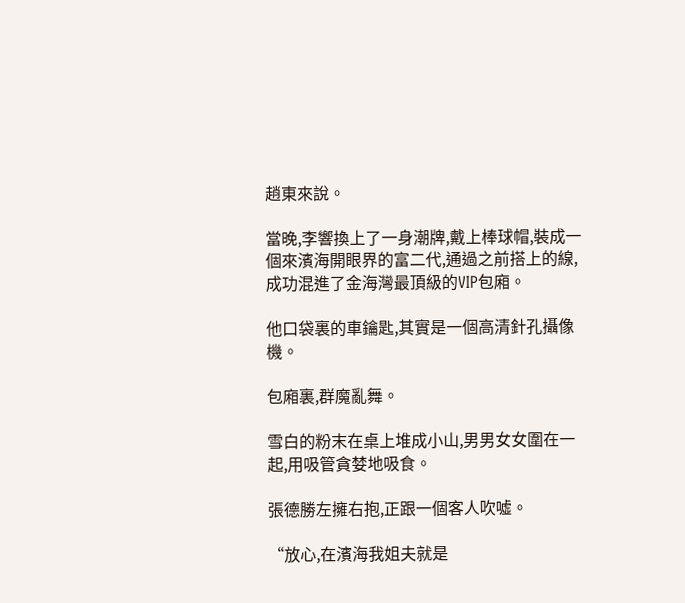趙東來說。

當晚,李響換上了一身潮牌,戴上棒球帽,裝成一個來濱海開眼界的富二代,通過之前搭上的線,成功混進了金海灣最頂級的VIP包廂。

他口袋裏的車鑰匙,其實是一個高清針孔攝像機。

包廂裏,群魔亂舞。

雪白的粉末在桌上堆成小山,男男女女圍在一起,用吸管貪婪地吸食。

張德勝左擁右抱,正跟一個客人吹噓。

“放心,在濱海我姐夫就是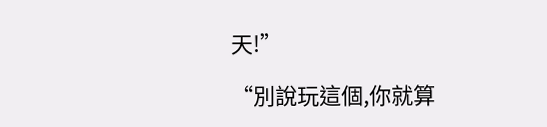天!”

“別說玩這個,你就算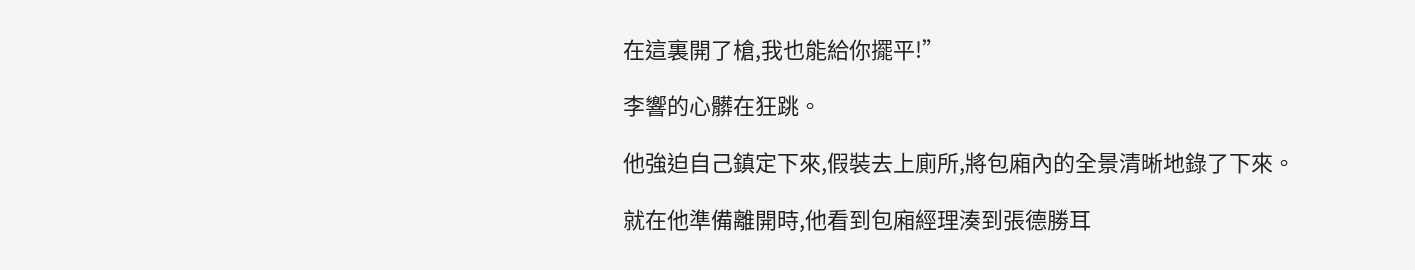在這裏開了槍,我也能給你擺平!”

李響的心髒在狂跳。

他強迫自己鎮定下來,假裝去上廁所,將包廂內的全景清晰地錄了下來。

就在他準備離開時,他看到包廂經理湊到張德勝耳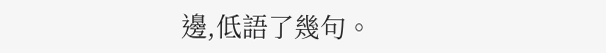邊,低語了幾句。